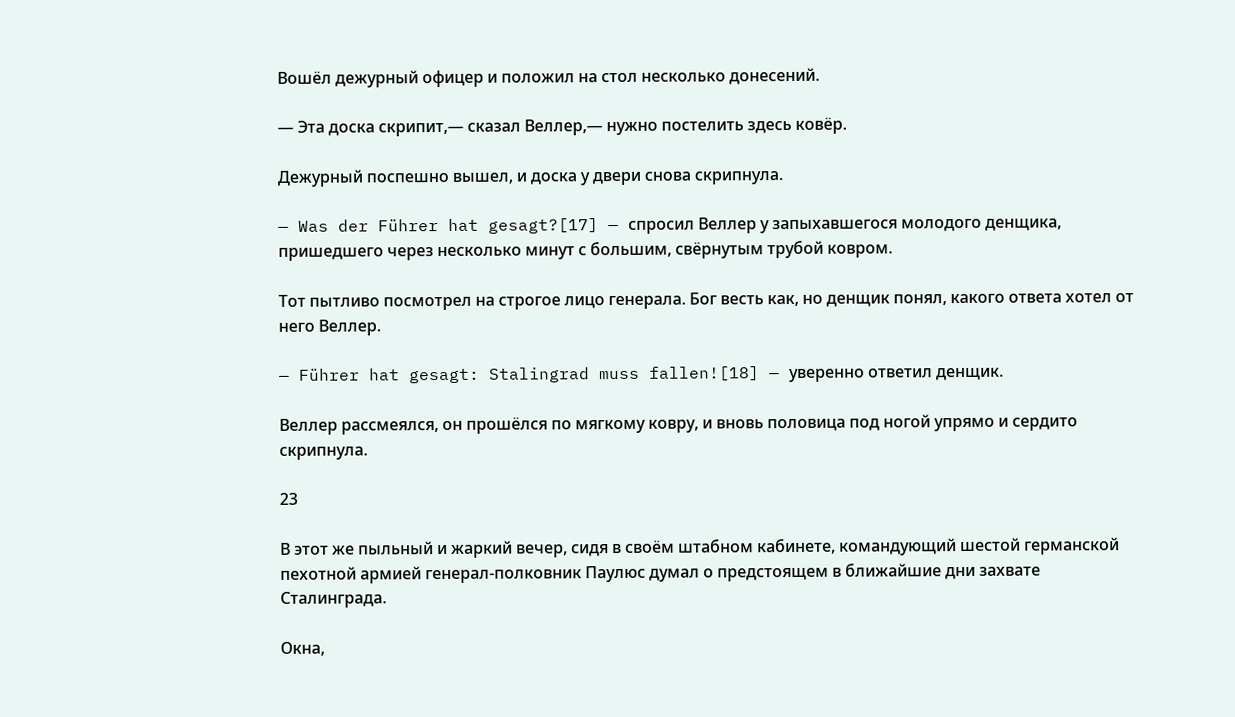Вошёл дежурный офицер и положил на стол несколько донесений.

— Эта доска скрипит,— сказал Веллер,— нужно постелить здесь ковёр.

Дежурный поспешно вышел, и доска у двери снова скрипнула.

— Was der Führer hat gesagt?[17] — спросил Веллер у запыхавшегося молодого денщика, пришедшего через несколько минут с большим, свёрнутым трубой ковром.

Тот пытливо посмотрел на строгое лицо генерала. Бог весть как, но денщик понял, какого ответа хотел от него Веллер.

— Führer hat gesagt: Stalingrad muss fallen![18] — уверенно ответил денщик.

Веллер рассмеялся, он прошёлся по мягкому ковру, и вновь половица под ногой упрямо и сердито скрипнула.

23

В этот же пыльный и жаркий вечер, сидя в своём штабном кабинете, командующий шестой германской пехотной армией генерал-полковник Паулюс думал о предстоящем в ближайшие дни захвате Сталинграда.

Окна,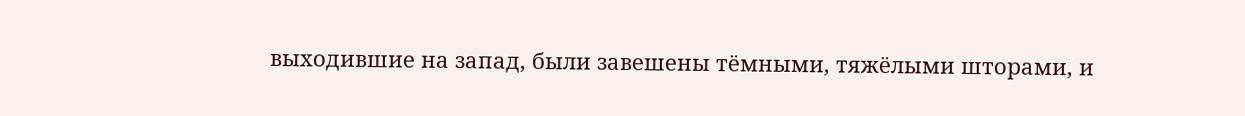выходившие на запад, были завешены тёмными, тяжёлыми шторами, и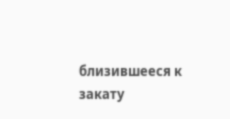близившееся к закату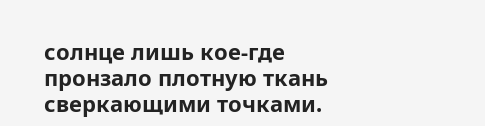солнце лишь кое-где пронзало плотную ткань сверкающими точками.